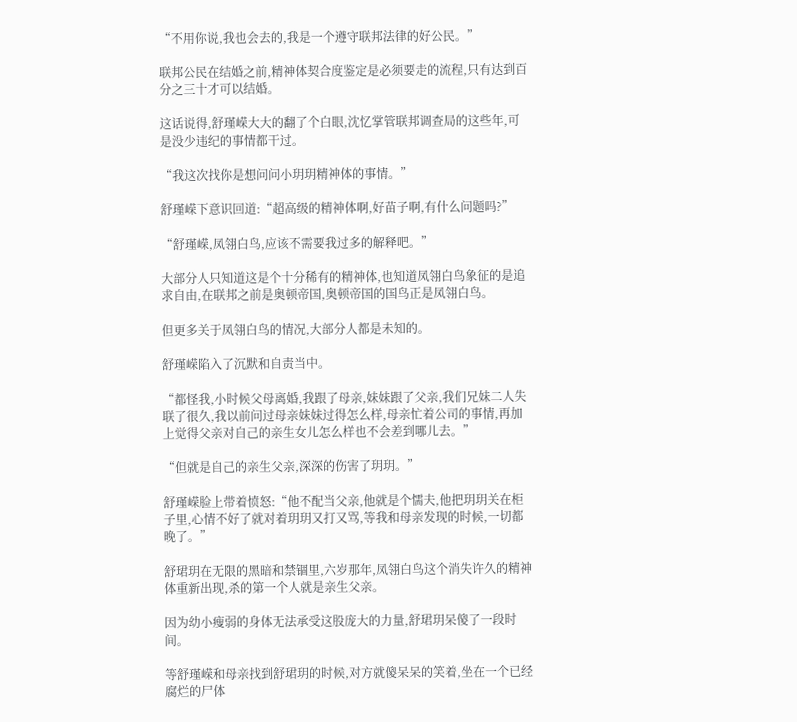“不用你说,我也会去的,我是一个遵守联邦法律的好公民。”

联邦公民在结婚之前,精神体契合度鉴定是必须要走的流程,只有达到百分之三十才可以结婚。

这话说得,舒瑾嵘大大的翻了个白眼,沈忆掌管联邦调查局的这些年,可是没少违纪的事情都干过。

“我这次找你是想问问小玥玥精神体的事情。”

舒瑾嵘下意识回道:“超高级的精神体啊,好苗子啊,有什么问题吗?”

“舒瑾嵘,凤翎白鸟,应该不需要我过多的解释吧。”

大部分人只知道这是个十分稀有的精神体,也知道凤翎白鸟象征的是追求自由,在联邦之前是奥顿帝国,奥顿帝国的国鸟正是凤翎白鸟。

但更多关于凤翎白鸟的情况,大部分人都是未知的。

舒瑾嵘陷入了沉默和自责当中。

“都怪我,小时候父母离婚,我跟了母亲,妹妹跟了父亲,我们兄妹二人失联了很久,我以前问过母亲妹妹过得怎么样,母亲忙着公司的事情,再加上觉得父亲对自己的亲生女儿怎么样也不会差到哪儿去。”

“但就是自己的亲生父亲,深深的伤害了玥玥。”

舒瑾嵘脸上带着愤怒:“他不配当父亲,他就是个懦夫,他把玥玥关在柜子里,心情不好了就对着玥玥又打又骂,等我和母亲发现的时候,一切都晚了。”

舒珺玥在无限的黑暗和禁锢里,六岁那年,凤翎白鸟这个消失许久的精神体重新出现,杀的第一个人就是亲生父亲。

因为幼小瘦弱的身体无法承受这股庞大的力量,舒珺玥呆傻了一段时间。

等舒瑾嵘和母亲找到舒珺玥的时候,对方就傻呆呆的笑着,坐在一个已经腐烂的尸体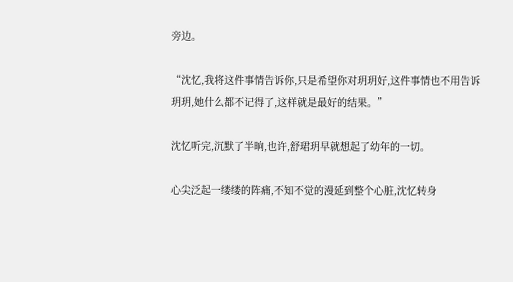旁边。

“沈忆,我将这件事情告诉你,只是希望你对玥玥好,这件事情也不用告诉玥玥,她什么都不记得了,这样就是最好的结果。”

沈忆听完,沉默了半晌,也许,舒珺玥早就想起了幼年的一切。

心尖泛起一缕缕的阵痛,不知不觉的漫延到整个心脏,沈忆转身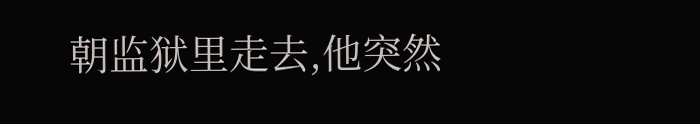朝监狱里走去,他突然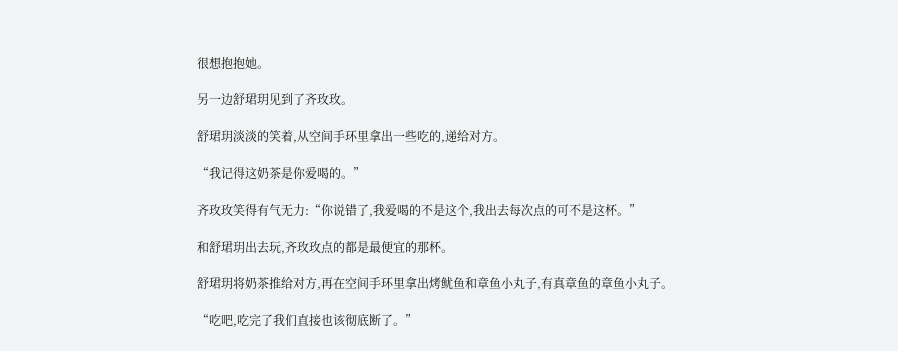很想抱抱她。

另一边舒珺玥见到了齐玫玫。

舒珺玥淡淡的笑着,从空间手环里拿出一些吃的,递给对方。

“我记得这奶茶是你爱喝的。”

齐玫玫笑得有气无力:“你说错了,我爱喝的不是这个,我出去每次点的可不是这杯。”

和舒珺玥出去玩,齐玫玫点的都是最便宜的那杯。

舒珺玥将奶茶推给对方,再在空间手环里拿出烤鱿鱼和章鱼小丸子,有真章鱼的章鱼小丸子。

“吃吧,吃完了我们直接也该彻底断了。”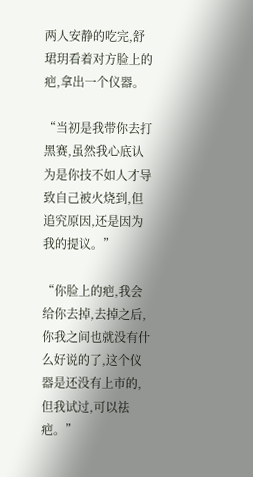两人安静的吃完,舒珺玥看着对方脸上的疤,拿出一个仪器。

“当初是我带你去打黑赛,虽然我心底认为是你技不如人才导致自己被火烧到,但追究原因,还是因为我的提议。”

“你脸上的疤,我会给你去掉,去掉之后,你我之间也就没有什么好说的了,这个仪器是还没有上市的,但我试过,可以祛疤。”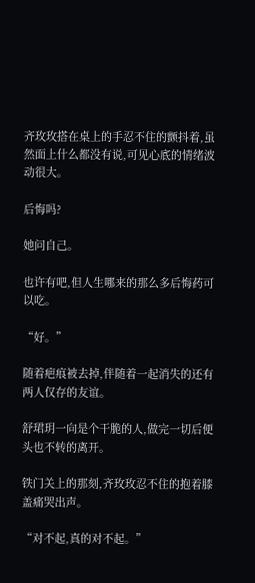齐玫玫搭在桌上的手忍不住的颤抖着,虽然面上什么都没有说,可见心底的情绪波动很大。

后悔吗?

她问自己。

也许有吧,但人生哪来的那么多后悔药可以吃。

“好。”

随着疤痕被去掉,伴随着一起消失的还有两人仅存的友谊。

舒珺玥一向是个干脆的人,做完一切后便头也不转的离开。

铁门关上的那刻,齐玫玫忍不住的抱着膝盖痛哭出声。

“对不起,真的对不起。”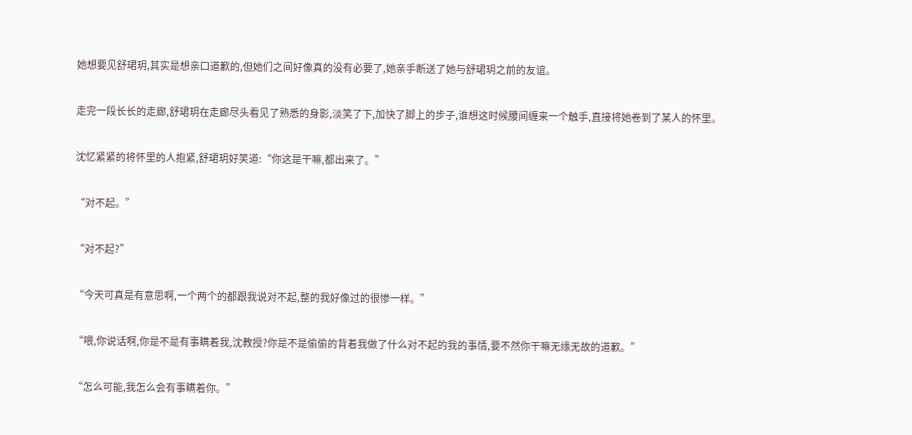她想要见舒珺玥,其实是想亲口道歉的,但她们之间好像真的没有必要了,她亲手断送了她与舒珺玥之前的友谊。

走完一段长长的走廊,舒珺玥在走廊尽头看见了熟悉的身影,淡笑了下,加快了脚上的步子,谁想这时候腰间缠来一个触手,直接将她卷到了某人的怀里。

沈忆紧紧的将怀里的人抱紧,舒珺玥好笑道:“你这是干嘛,都出来了。”

“对不起。”

“对不起?”

“今天可真是有意思啊,一个两个的都跟我说对不起,整的我好像过的很惨一样。”

“喂,你说话啊,你是不是有事瞒着我,沈教授?你是不是偷偷的背着我做了什么对不起的我的事情,要不然你干嘛无缘无故的道歉。”

“怎么可能,我怎么会有事瞒着你。”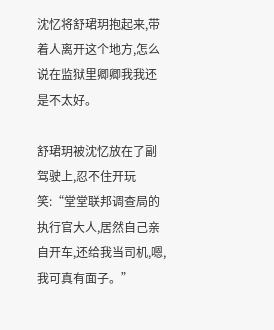沈忆将舒珺玥抱起来,带着人离开这个地方,怎么说在监狱里卿卿我我还是不太好。

舒珺玥被沈忆放在了副驾驶上,忍不住开玩笑:“堂堂联邦调查局的执行官大人,居然自己亲自开车,还给我当司机,嗯,我可真有面子。”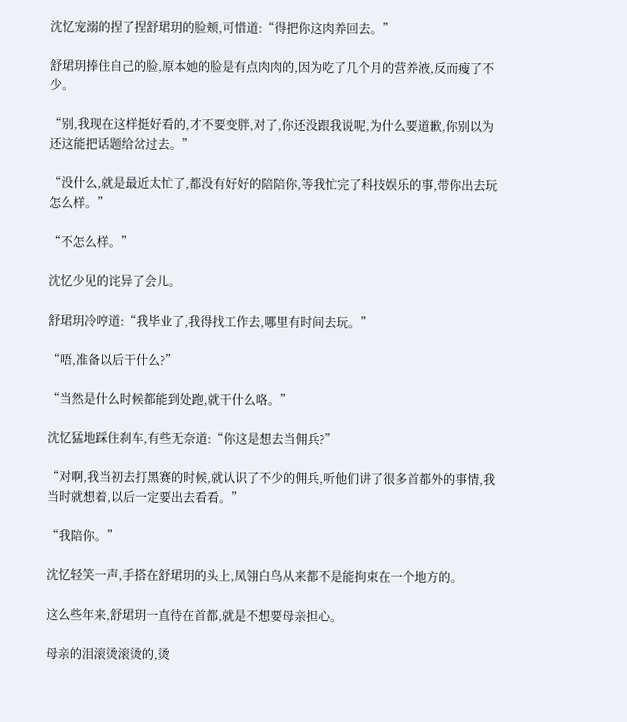沈忆宠溺的捏了捏舒珺玥的脸颊,可惜道:“得把你这肉养回去。”

舒珺玥捧住自己的脸,原本她的脸是有点肉肉的,因为吃了几个月的营养液,反而瘦了不少。

“别,我现在这样挺好看的,才不要变胖,对了,你还没跟我说呢,为什么要道歉,你别以为还这能把话题给岔过去。”

“没什么,就是最近太忙了,都没有好好的陪陪你,等我忙完了科技娱乐的事,带你出去玩怎么样。”

“不怎么样。”

沈忆少见的诧异了会儿。

舒珺玥冷哼道:“我毕业了,我得找工作去,哪里有时间去玩。”

“唔,准备以后干什么?”

“当然是什么时候都能到处跑,就干什么咯。”

沈忆猛地踩住刹车,有些无奈道:“你这是想去当佣兵?”

“对啊,我当初去打黑赛的时候,就认识了不少的佣兵,听他们讲了很多首都外的事情,我当时就想着,以后一定要出去看看。”

“我陪你。”

沈忆轻笑一声,手搭在舒珺玥的头上,凤翎白鸟从来都不是能拘束在一个地方的。

这么些年来,舒珺玥一直待在首都,就是不想要母亲担心。

母亲的泪滚烫滚烫的,烫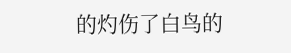的灼伤了白鸟的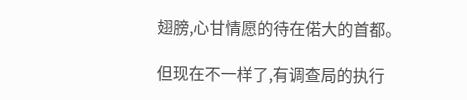翅膀,心甘情愿的待在偌大的首都。

但现在不一样了,有调查局的执行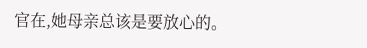官在,她母亲总该是要放心的。